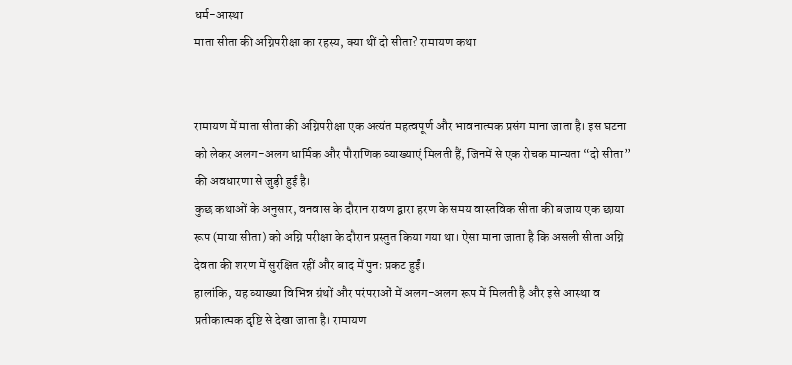धर्म-आस्था
माता सीता की अग्निपरीक्षा का रहस्य, क्या थीं दो सीता? रामायण कथा


रामायण में माता सीता की अग्निपरीक्षा एक अत्यंत महत्वपूर्ण और भावनात्मक प्रसंग माना जाता है। इस घटना को लेकर अलग-अलग धार्मिक और पौराणिक व्याख्याएं मिलती हैं, जिनमें से एक रोचक मान्यता “दो सीता” की अवधारणा से जुड़ी हुई है।
कुछ कथाओं के अनुसार, वनवास के दौरान रावण द्वारा हरण के समय वास्तविक सीता की बजाय एक छाया रूप (माया सीता) को अग्नि परीक्षा के दौरान प्रस्तुत किया गया था। ऐसा माना जाता है कि असली सीता अग्नि देवता की शरण में सुरक्षित रहीं और बाद में पुनः प्रकट हुईं।
हालांकि, यह व्याख्या विभिन्न ग्रंथों और परंपराओं में अलग-अलग रूप में मिलती है और इसे आस्था व प्रतीकात्मक दृष्टि से देखा जाता है। रामायण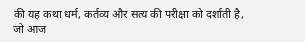की यह कथा धर्म, कर्तव्य और सत्य की परीक्षा को दर्शाती है, जो आज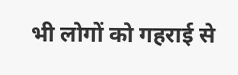भी लोगों को गहराई से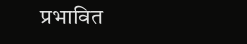प्रभावित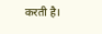करती है।